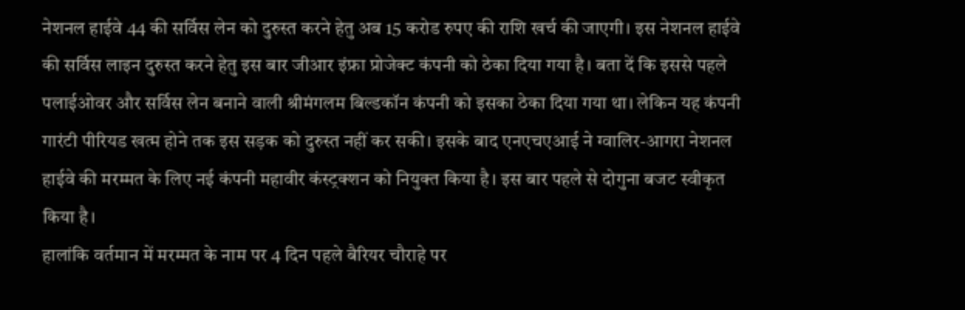नेशनल हाईवे 44 की सर्विस लेन को दुरुस्त करने हेतु अब 15 करोड रुपए की राशि खर्च की जाएगी। इस नेशनल हाईवे की सर्विस लाइन दुरुस्त करने हेतु इस बार जीआर इंफ्रा प्रोजेक्ट कंपनी को ठेका दिया गया है। बता दें कि इससे पहले पलाईओवर और सर्विस लेन बनाने वाली श्रीमंगलम बिल्डकॉन कंपनी को इसका ठेका दिया गया था। लेकिन यह कंपनी गारंटी पीरियड खत्म होने तक इस सड़क को दुरुस्त नहीं कर सकी। इसके बाद एनएचएआई ने ग्वालिर-आगरा नेशनल हाईवे की मरम्मत के लिए नई कंपनी महावीर कंस्ट्रक्शन को नियुक्त किया है। इस बार पहले से दोगुना बजट स्वीकृत किया है।
हालांकि वर्तमान में मरम्मत के नाम पर 4 दिन पहले बैरियर चौराहे पर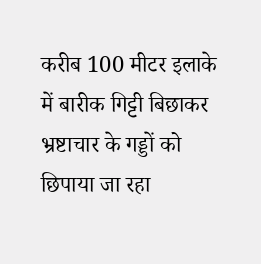करीब 100 मीटर इलाके में बारीक गिट्टी बिछाकर भ्रष्टाचार के गड्डों को छिपाया जा रहा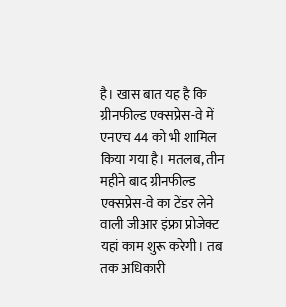है। खास बात यह है कि ग्रीनफील्ड एक्सप्रेस-वे में एनएच 44 को भी शामिल किया गया है। मतलब, तीन महीने बाद ग्रीनफील्ड एक्सप्रेस-वे का टेंडर लेने वाली जीआर इंफ्रा प्रोजेक्ट यहां काम शुरू करेगी। तब तक अधिकारी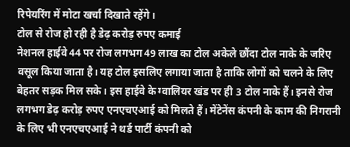रिपेयरिंग में मोटा खर्चा दिखाते रहेंगे।
टोल से रोज हो रही है डेढ़ करोड़ रुपए कमाई
नेशनल हाईवे 44 पर रोज लगभग 49 लाख का टोल अकेले छौंदा टोल नाके के जरिए वसूल किया जाता है। यह टोल इसलिए लगाया जाता है ताकि लोगों को चलने के लिए बेहतर सड़क मिल सके। इस हाईवे के ग्वालियर खंड पर ही 3 टोल नाके हैं। इनसे रोज लगभग डेढ़ करोड़ रुपए एनएचएआई को मिलते हैं। मेंटेनेंस कंपनी के काम की निगरानी के लिए भी एनएचएआई ने थर्ड पार्टी कंपनी को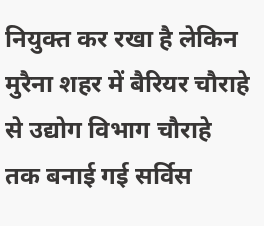नियुक्त कर रखा है लेकिन मुरैना शहर में बैरियर चौराहे से उद्योग विभाग चौराहे तक बनाई गई सर्विस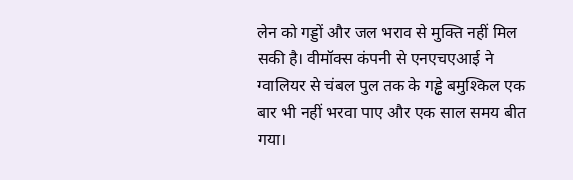लेन को गड्डों और जल भराव से मुक्ति नहीं मिल सकी है। वीमॉक्स कंपनी से एनएचएआई ने ग्वालियर से चंबल पुल तक के गड्ढे बमुश्किल एक बार भी नहीं भरवा पाए और एक साल समय बीत गया।